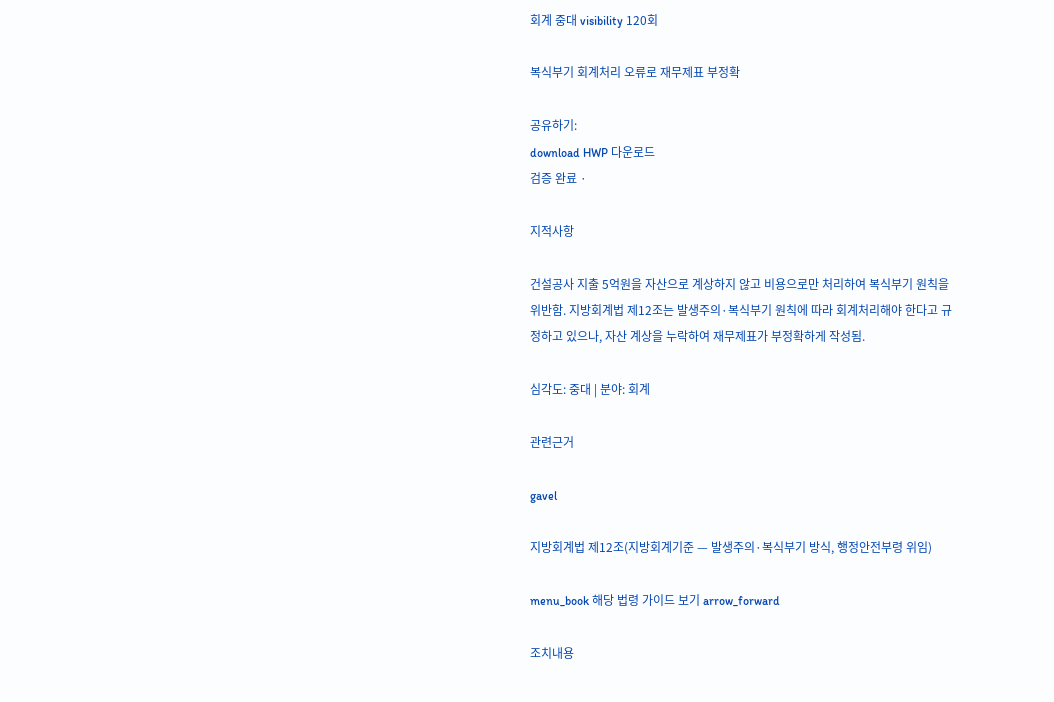회계 중대 visibility 120회

복식부기 회계처리 오류로 재무제표 부정확

공유하기:
download HWP 다운로드
검증 완료 ·

지적사항

건설공사 지출 5억원을 자산으로 계상하지 않고 비용으로만 처리하여 복식부기 원칙을 위반함. 지방회계법 제12조는 발생주의·복식부기 원칙에 따라 회계처리해야 한다고 규정하고 있으나, 자산 계상을 누락하여 재무제표가 부정확하게 작성됨.

심각도: 중대 | 분야: 회계

관련근거

gavel

지방회계법 제12조(지방회계기준 — 발생주의·복식부기 방식, 행정안전부령 위임)

menu_book 해당 법령 가이드 보기 arrow_forward

조치내용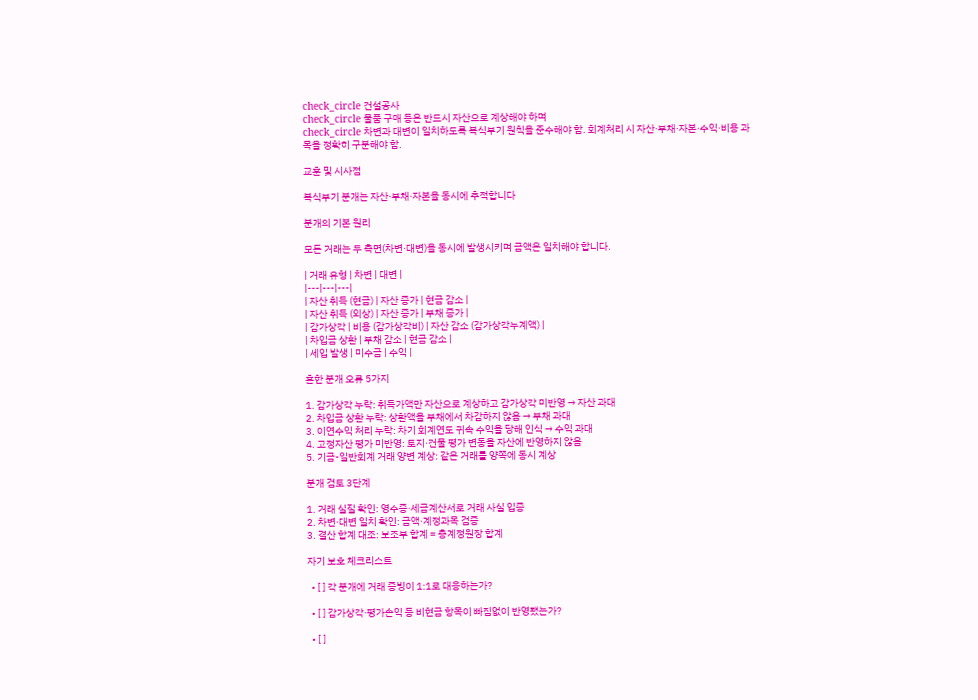check_circle 건설공사
check_circle 물품 구매 등은 반드시 자산으로 계상해야 하며
check_circle 차변과 대변이 일치하도록 복식부기 원칙을 준수해야 함. 회계처리 시 자산·부채·자본·수익·비용 과목을 정확히 구분해야 함.

교훈 및 시사점

복식부기 분개는 자산·부채·자본을 동시에 추적합니다

분개의 기본 원리

모든 거래는 두 측면(차변·대변)을 동시에 발생시키며 금액은 일치해야 합니다.

| 거래 유형 | 차변 | 대변 |
|---|---|---|
| 자산 취득 (현금) | 자산 증가 | 현금 감소 |
| 자산 취득 (외상) | 자산 증가 | 부채 증가 |
| 감가상각 | 비용 (감가상각비) | 자산 감소 (감가상각누계액) |
| 차입금 상환 | 부채 감소 | 현금 감소 |
| 세입 발생 | 미수금 | 수익 |

흔한 분개 오류 5가지

1. 감가상각 누락: 취득가액만 자산으로 계상하고 감가상각 미반영 → 자산 과대
2. 차입금 상환 누락: 상환액을 부채에서 차감하지 않음 → 부채 과대
3. 이연수익 처리 누락: 차기 회계연도 귀속 수익을 당해 인식 → 수익 과대
4. 고정자산 평가 미반영: 토지·건물 평가 변동을 자산에 반영하지 않음
5. 기금-일반회계 거래 양변 계상: 같은 거래를 양쪽에 동시 계상

분개 검토 3단계

1. 거래 실질 확인: 영수증·세금계산서로 거래 사실 입증
2. 차변·대변 일치 확인: 금액·계정과목 검증
3. 결산 합계 대조: 보조부 합계 = 총계정원장 합계

자기 보호 체크리스트

  • [ ] 각 분개에 거래 증빙이 1:1로 대응하는가?

  • [ ] 감가상각·평가손익 등 비현금 항목이 빠짐없이 반영됐는가?

  • [ ]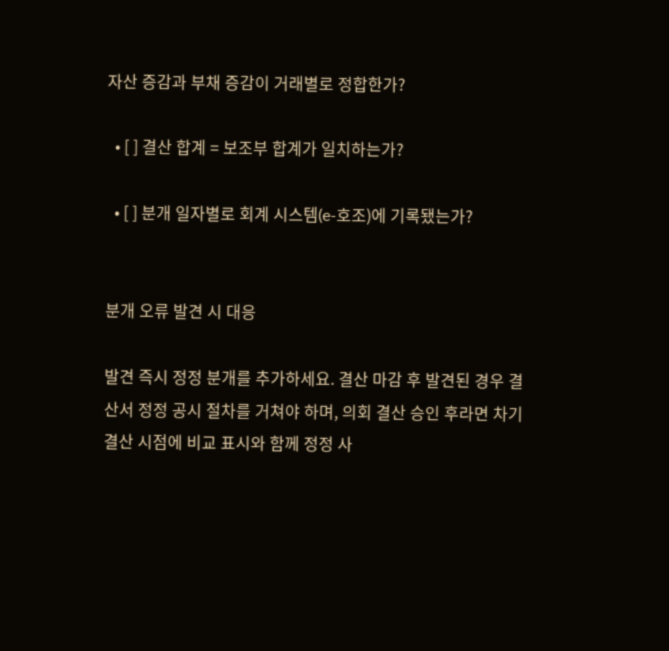자산 증감과 부채 증감이 거래별로 정합한가?

  • [ ] 결산 합계 = 보조부 합계가 일치하는가?

  • [ ] 분개 일자별로 회계 시스템(e-호조)에 기록됐는가?


분개 오류 발견 시 대응

발견 즉시 정정 분개를 추가하세요. 결산 마감 후 발견된 경우 결산서 정정 공시 절차를 거쳐야 하며, 의회 결산 승인 후라면 차기 결산 시점에 비교 표시와 함께 정정 사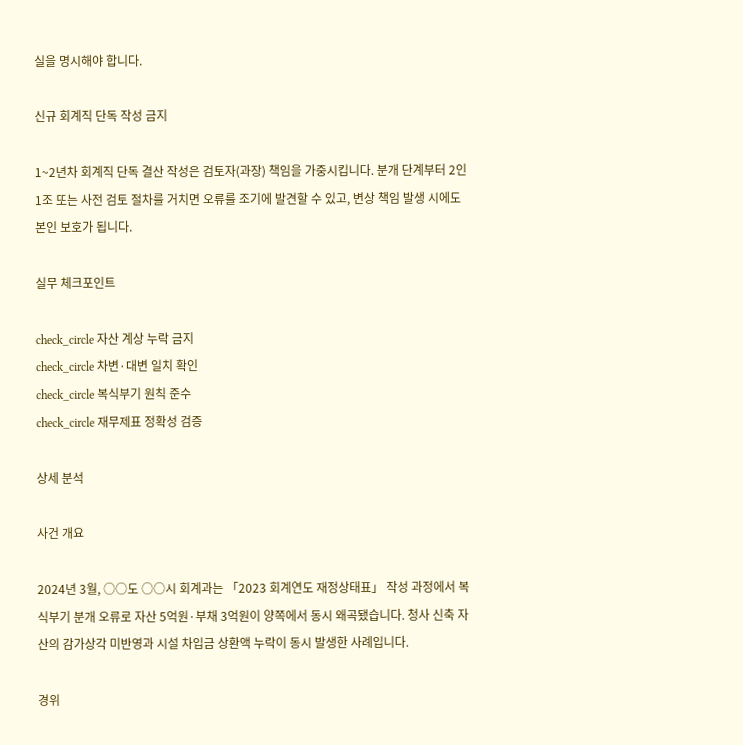실을 명시해야 합니다.

신규 회계직 단독 작성 금지

1~2년차 회계직 단독 결산 작성은 검토자(과장) 책임을 가중시킵니다. 분개 단계부터 2인 1조 또는 사전 검토 절차를 거치면 오류를 조기에 발견할 수 있고, 변상 책임 발생 시에도 본인 보호가 됩니다.

실무 체크포인트

check_circle 자산 계상 누락 금지
check_circle 차변·대변 일치 확인
check_circle 복식부기 원칙 준수
check_circle 재무제표 정확성 검증

상세 분석

사건 개요

2024년 3월, ○○도 ○○시 회계과는 「2023 회계연도 재정상태표」 작성 과정에서 복식부기 분개 오류로 자산 5억원·부채 3억원이 양쪽에서 동시 왜곡됐습니다. 청사 신축 자산의 감가상각 미반영과 시설 차입금 상환액 누락이 동시 발생한 사례입니다.

경위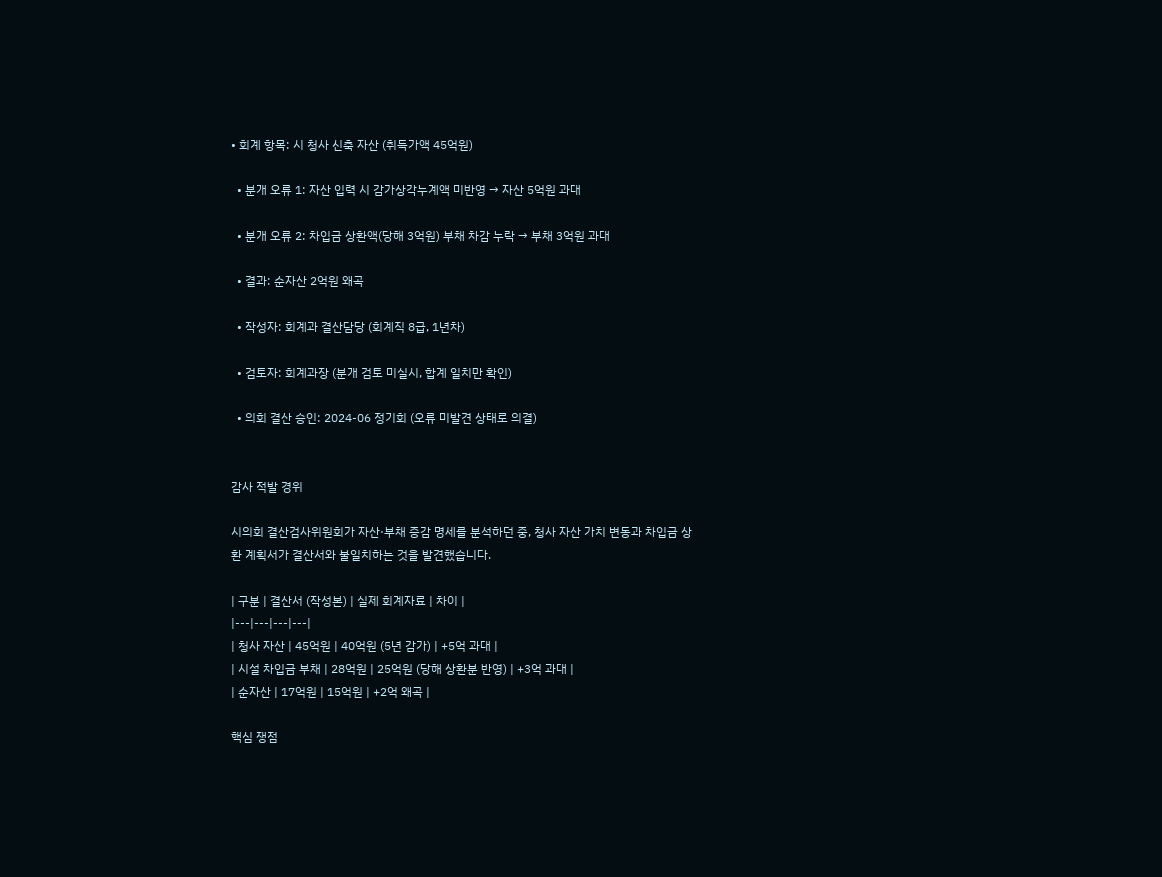• 회계 항목: 시 청사 신축 자산 (취득가액 45억원)

  • 분개 오류 1: 자산 입력 시 감가상각누계액 미반영 → 자산 5억원 과대

  • 분개 오류 2: 차입금 상환액(당해 3억원) 부채 차감 누락 → 부채 3억원 과대

  • 결과: 순자산 2억원 왜곡

  • 작성자: 회계과 결산담당 (회계직 8급, 1년차)

  • 검토자: 회계과장 (분개 검토 미실시, 합계 일치만 확인)

  • 의회 결산 승인: 2024-06 정기회 (오류 미발견 상태로 의결)


감사 적발 경위

시의회 결산검사위원회가 자산·부채 증감 명세를 분석하던 중, 청사 자산 가치 변동과 차입금 상환 계획서가 결산서와 불일치하는 것을 발견했습니다.

| 구분 | 결산서 (작성본) | 실제 회계자료 | 차이 |
|---|---|---|---|
| 청사 자산 | 45억원 | 40억원 (5년 감가) | +5억 과대 |
| 시설 차입금 부채 | 28억원 | 25억원 (당해 상환분 반영) | +3억 과대 |
| 순자산 | 17억원 | 15억원 | +2억 왜곡 |

핵심 쟁점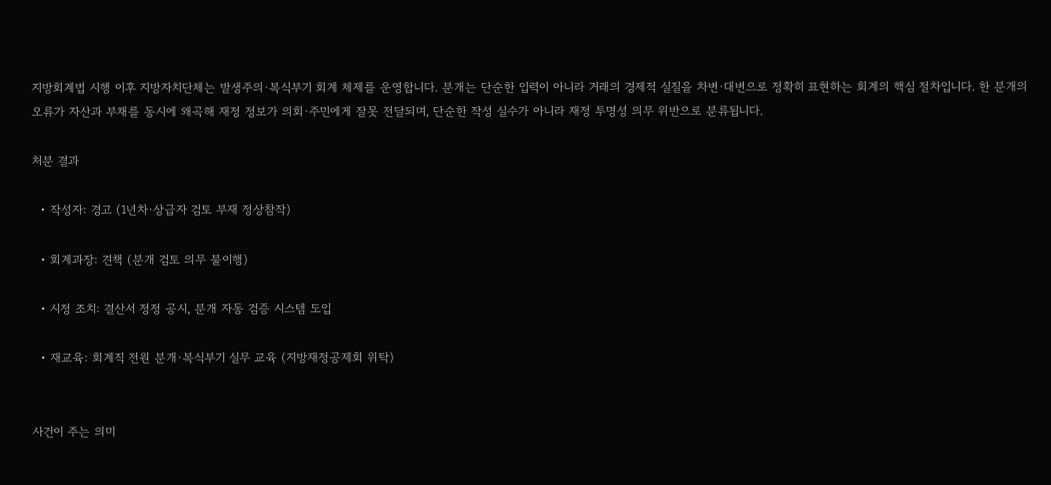지방회계법 시행 이후 지방자치단체는 발생주의·복식부기 회계 체제를 운영합니다. 분개는 단순한 입력이 아니라 거래의 경제적 실질을 차변·대변으로 정확히 표현하는 회계의 핵심 절차입니다. 한 분개의 오류가 자산과 부채를 동시에 왜곡해 재정 정보가 의회·주민에게 잘못 전달되며, 단순한 작성 실수가 아니라 재정 투명성 의무 위반으로 분류됩니다.

처분 결과

  • 작성자: 경고 (1년차·상급자 검토 부재 정상참작)

  • 회계과장: 견책 (분개 검토 의무 불이행)

  • 시정 조치: 결산서 정정 공시, 분개 자동 검증 시스템 도입

  • 재교육: 회계직 전원 분개·복식부기 실무 교육 (지방재정공제회 위탁)


사건이 주는 의미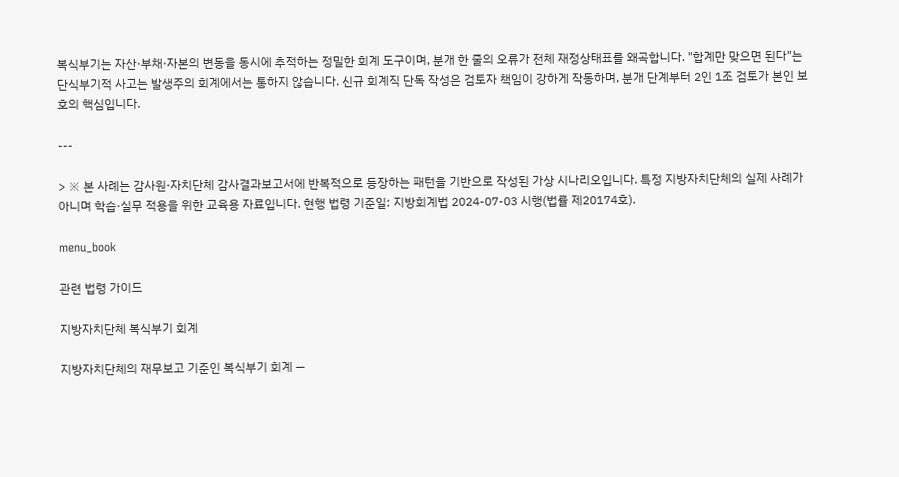복식부기는 자산·부채·자본의 변동을 동시에 추적하는 정밀한 회계 도구이며, 분개 한 줄의 오류가 전체 재정상태표를 왜곡합니다. "합계만 맞으면 된다"는 단식부기적 사고는 발생주의 회계에서는 통하지 않습니다. 신규 회계직 단독 작성은 검토자 책임이 강하게 작동하며, 분개 단계부터 2인 1조 검토가 본인 보호의 핵심입니다.

---

> ※ 본 사례는 감사원·자치단체 감사결과보고서에 반복적으로 등장하는 패턴을 기반으로 작성된 가상 시나리오입니다. 특정 지방자치단체의 실제 사례가 아니며 학습·실무 적용을 위한 교육용 자료입니다. 현행 법령 기준일: 지방회계법 2024-07-03 시행(법률 제20174호).

menu_book

관련 법령 가이드

지방자치단체 복식부기 회계

지방자치단체의 재무보고 기준인 복식부기 회계 —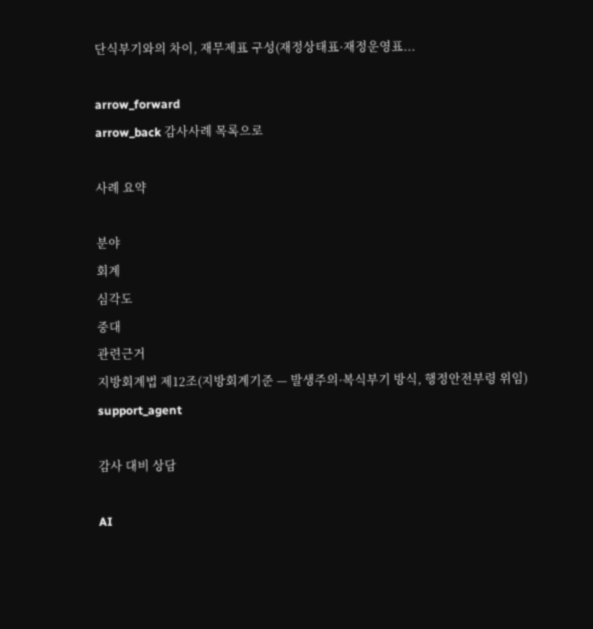단식부기와의 차이, 재무제표 구성(재정상태표·재정운영표...

arrow_forward
arrow_back 감사사례 목록으로

사례 요약

분야
회계
심각도
중대
관련근거
지방회계법 제12조(지방회계기준 — 발생주의·복식부기 방식, 행정안전부령 위임)
support_agent

감사 대비 상담

AI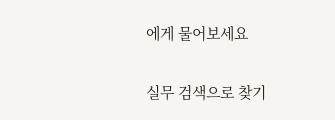에게 물어보세요

실무 검색으로 찾기